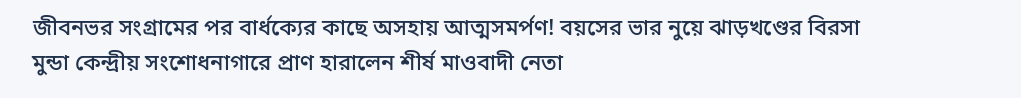জীবনভর সংগ্রামের পর বার্ধক্যের কাছে অসহায় আত্মসমর্পণ! বয়সের ভার নুয়ে ঝাড়খণ্ডের বিরসা মুন্ডা কেন্দ্রীয় সংশোধনাগারে প্রাণ হারালেন শীর্ষ মাওবাদী নেতা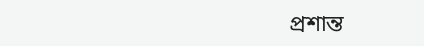প্রশান্ত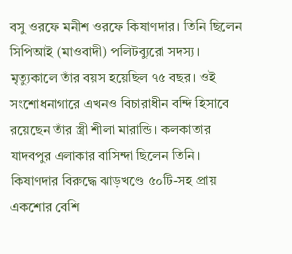বসু ওরফে মনীশ ওরফে কিষাণদার। তিনি ছিলেন সিপিআই (মাওবাদী) পলিটব্যুরো সদস্য। মৃত্যুকালে তাঁর বয়স হয়েছিল ৭৫ বছর। ওই সংশোধনাগারে এখনও বিচারাধীন বন্দি হিসাবে রয়েছেন তাঁর স্ত্রী শীলা মারান্ডি। কলকাতার যাদবপুর এলাকার বাসিন্দা ছিলেন তিনি।
কিষাণদার বিরুদ্ধে ঝাড়খণ্ডে ৫০টি-সহ প্রায় একশোর বেশি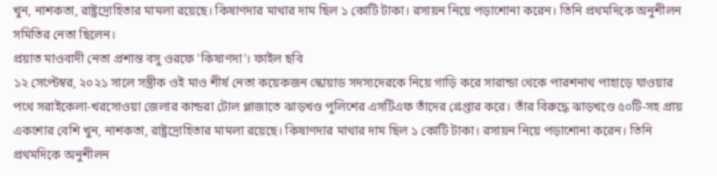খুন, নাশকতা, রাষ্ট্রদ্রোহিতার মামলা রয়েছে। কিষাণদার মাথার দাম ছিল ১ কোটি টাকা। রসায়ন নিয়ে পড়াশোনা করেন। তিনি প্রথমদিকে অনুশীলন সমিতির নেতা ছিলেন।
প্রয়াত মাওবাদী নেতা প্রশান্ত বসু ওরফে 'কিষাণদা'। ফাইল ছবি
১২ সেপ্টেম্বর, ২০২১ সালে সস্ত্রীক ওই মাও শীর্ষ নেতা কয়েকজন স্কোয়াড সদস্যদেরকে নিয়ে গাড়ি করে সারান্ডা থেকে পারশনাথ পাহাড়ে যাওয়ার পথে সরাইকেলা-খরসোওয়া জেলার কান্ডরা টোল প্লাজাতে ঝাড়খণ্ড পুলিশের এসটিএফ তাঁদের গ্রেপ্তার করে। তাঁর বিরুদ্ধে ঝাড়খণ্ডে ৫০টি-সহ প্রায় একশোর বেশি খুন, নাশকতা, রাষ্ট্রদ্রোহিতার মামলা রয়েছে। কিষাণদার মাথার দাম ছিল ১ কোটি টাকা। রসায়ন নিয়ে পড়াশোনা করেন। তিনি প্রথমদিকে অনুশীলন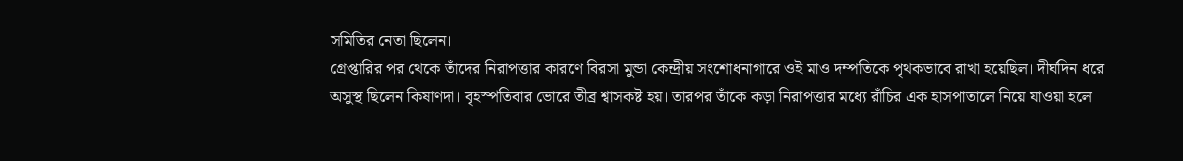সমিতির নেতা ছিলেন।
গ্রেপ্তারির পর থেকে তাঁদের নিরাপত্তার কারণে বিরসা মুন্ডা কেন্দ্রীয় সংশোধনাগারে ওই মাও দম্পতিকে পৃথকভাবে রাখা হয়েছিল। দীর্ঘদিন ধরে অসুস্থ ছিলেন কিষাণদা। বৃহস্পতিবার ভোরে তীব্র শ্বাসকষ্ট হয়। তারপর তাঁকে কড়া নিরাপত্তার মধ্যে রাঁচির এক হাসপাতালে নিয়ে যাওয়া হলে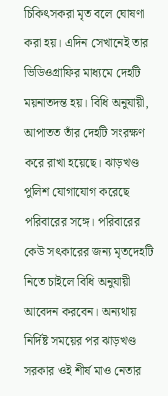চিকিৎসকরা মৃত বলে ঘোষণা করা হয়। এদিন সেখানেই তার ভিডিওগ্রাফির মাধ্যমে দেহটি ময়নাতদন্ত হয়। বিধি অনুযায়ী, আপাতত তাঁর দেহটি সংরক্ষণ করে রাখা হয়েছে। ঝাড়খণ্ড পুলিশ যোগাযোগ করেছে পরিবারের সঙ্গে। পরিবারের কেউ সৎকারের জন্য মৃতদেহটি নিতে চাইলে বিধি অনুযায়ী আবেদন করবেন। অন্যথায় নির্দিষ্ট সময়ের পর ঝাড়খণ্ড সরকার ওই শীর্ষ মাও নেতার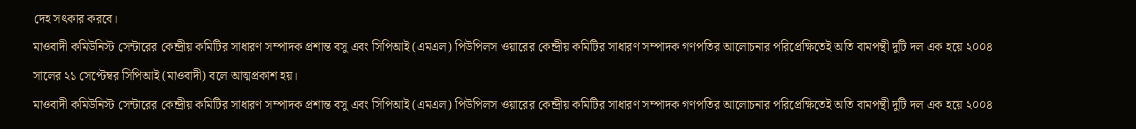দেহ সৎকার করবে।
মাওবাদী কমিউনিস্ট সেন্টারের কেন্দ্রীয় কমিটির সাধারণ সম্পাদক প্রশান্ত বসু এবং সিপিআই (এমএল) পিউপিলস ওয়ারের কেন্দ্রীয় কমিটির সাধারণ সম্পাদক গণপতির আলোচনার পরিপ্রেক্ষিতেই অতি বামপন্থী দুটি দল এক হয়ে ২০০৪ সালের ২১ সেপ্টেম্বর সিপিআই (মাওবাদী) বলে আত্মপ্রকাশ হয়।
মাওবাদী কমিউনিস্ট সেন্টারের কেন্দ্রীয় কমিটির সাধারণ সম্পাদক প্রশান্ত বসু এবং সিপিআই (এমএল) পিউপিলস ওয়ারের কেন্দ্রীয় কমিটির সাধারণ সম্পাদক গণপতির আলোচনার পরিপ্রেক্ষিতেই অতি বামপন্থী দুটি দল এক হয়ে ২০০৪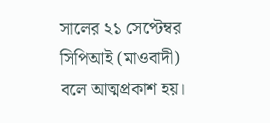সালের ২১ সেপ্টেম্বর সিপিআই (মাওবাদী) বলে আত্মপ্রকাশ হয়।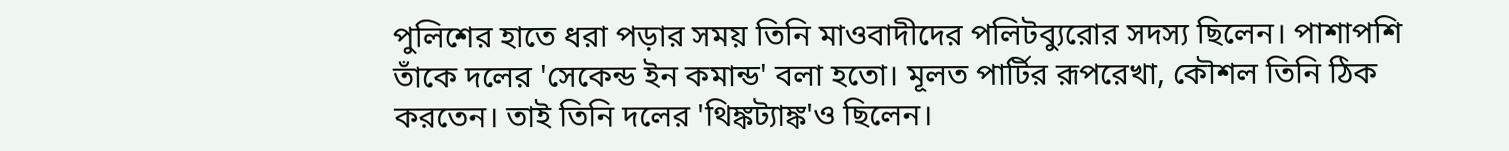পুলিশের হাতে ধরা পড়ার সময় তিনি মাওবাদীদের পলিটব্যুরোর সদস্য ছিলেন। পাশাপশি তাঁকে দলের 'সেকেন্ড ইন কমান্ড' বলা হতো। মূলত পার্টির রূপরেখা, কৌশল তিনি ঠিক করতেন। তাই তিনি দলের 'থিঙ্কট্যাঙ্ক'ও ছিলেন।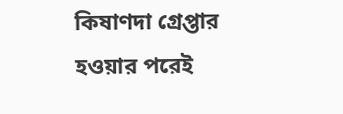কিষাণদা গ্রেপ্তার হওয়ার পরেই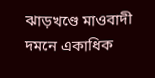ঝাড়খণ্ডে মাওবাদী দমনে একাধিক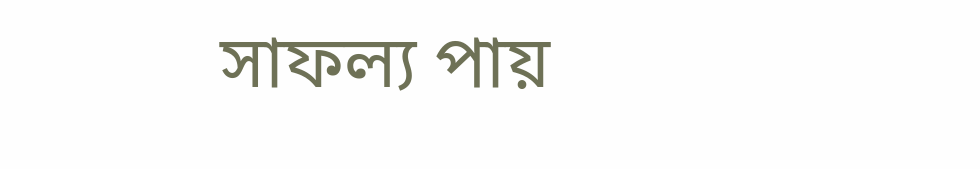সাফল্য পায়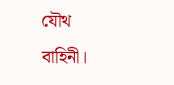যৌথ বাহিনী।